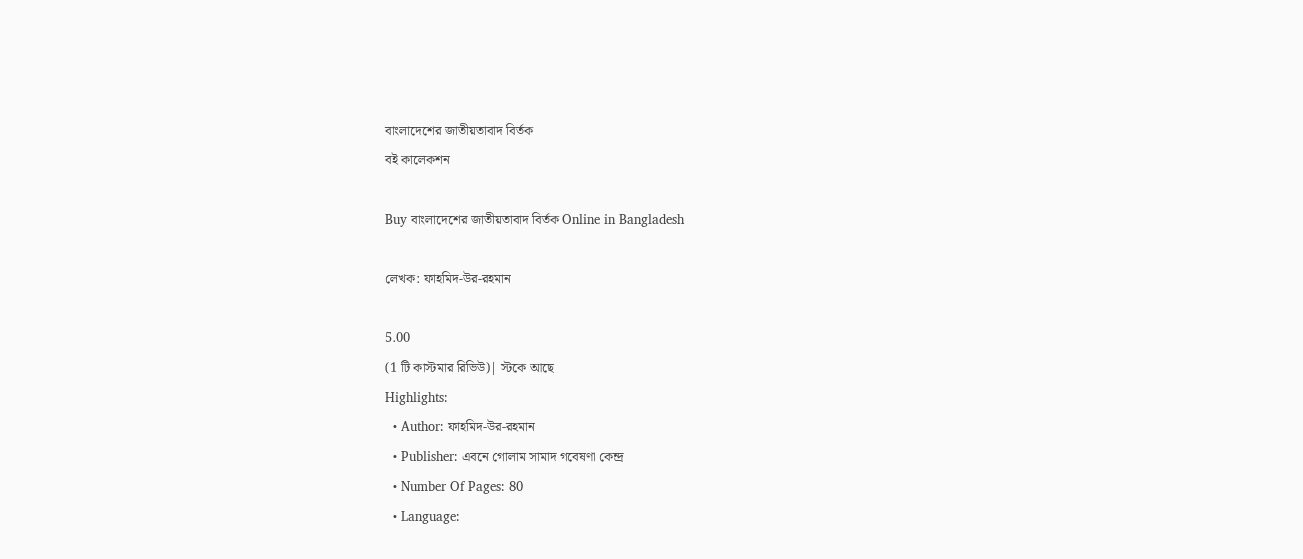বাংলাদেশের জাতীয়তাবাদ বির্তক
বই কালেকশন

Buy বাংলাদেশের জাতীয়তাবাদ বির্তক Online in Bangladesh

লেখক: ফাহমিদ-উর-রহমান

5.00
(1 টি কাস্টমার রিভিউ)| স্টকে আছে
Highlights:
  • Author: ফাহমিদ-উর-রহমান
  • Publisher: এবনে গোলাম সামাদ গবেষণা কেন্দ্র
  • Number Of Pages: 80
  • Language: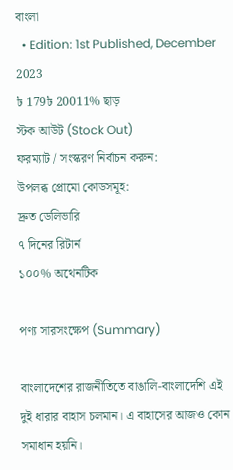বাংলা
  • Edition: 1st Published, December 2023
৳ 179৳ 20011% ছাড়
স্টক আউট (Stock Out)
ফরম্যাট / সংস্করণ নির্বাচন করুন:
উপলব্ধ প্রোমো কোডসমূহ:
দ্রুত ডেলিভারি
৭ দিনের রিটার্ন
১০০% অথেনটিক

পণ্য সারসংক্ষেপ (Summary)

বাংলাদেশের রাজনীতিতে বাঙালি-বাংলাদেশি এই দুই ধারার বাহাস চলমান। এ বাহাসের আজও কোন সমাধান হয়নি।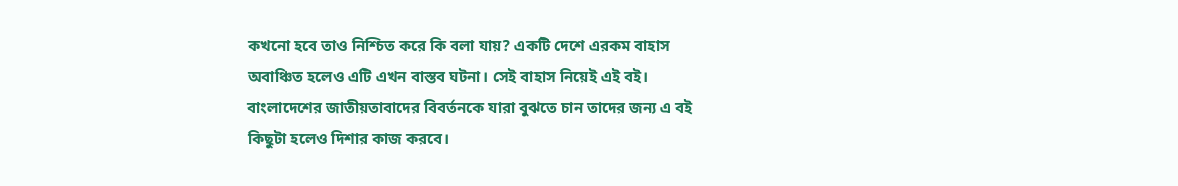কখনো হবে তাও নিশ্চিত করে কি বলা যায়? একটি দেশে এরকম বাহাস অবাঞ্চিত হলেও এটি এখন বাস্তব ঘটনা। সেই বাহাস নিয়েই এই বই। বাংলাদেশের জাতীয়তাবাদের বিবর্তনকে যারা বুঝতে চান তাদের জন্য এ বই কিছুটা হলেও দিশার কাজ করবে।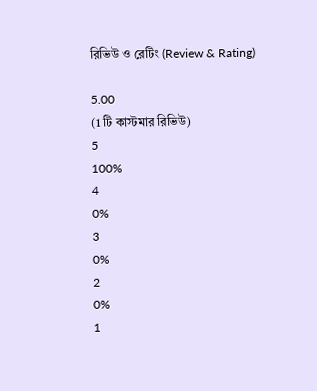রিভিউ ও রেটিং (Review & Rating)

5.00
(1 টি কাস্টমার রিভিউ)
5
100%
4
0%
3
0%
2
0%
1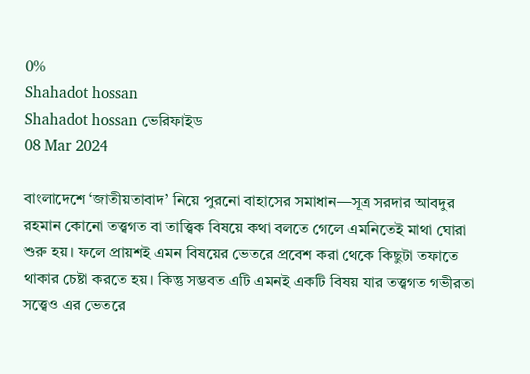0%
Shahadot hossan
Shahadot hossan ভেরিফাইড
08 Mar 2024

বাংলাদেশে ‘জাতীয়তাবাদ’ নিয়ে পুরনো বাহাসের সমাধান—সূত্র সরদার আবদুর রহমান কোনো তত্ত্বগত বা তাত্ত্বিক বিষয়ে কথা বলতে গেলে এমনিতেই মাথা ঘোরা শুরু হয়। ফলে প্রায়শই এমন বিষয়ের ভেতরে প্রবেশ করা থেকে কিছুটা তফাতে থাকার চেষ্টা করতে হয়। কিন্তু সম্ভবত এটি এমনই একটি বিষয় যার তত্ত্বগত গভীরতা সত্ত্বেও এর ভেতরে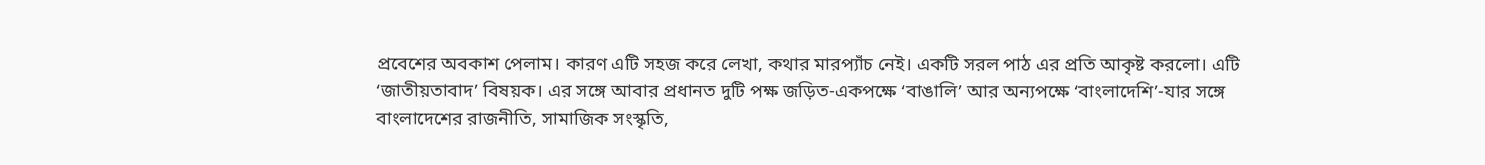প্রবেশের অবকাশ পেলাম। কারণ এটি সহজ করে লেখা, কথার মারপ্যাঁচ নেই। একটি সরল পাঠ এর প্রতি আকৃষ্ট করলো। এটি ‘জাতীয়তাবাদ’ বিষয়ক। এর সঙ্গে আবার প্রধানত দুটি পক্ষ জড়িত-একপক্ষে ‘বাঙালি’ আর অন্যপক্ষে ‘বাংলাদেশি’-যার সঙ্গে বাংলাদেশের রাজনীতি, সামাজিক সংস্কৃতি,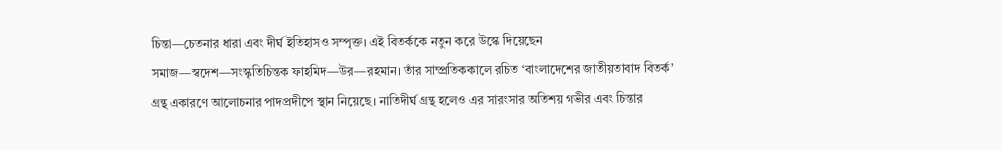চিন্তা—চেতনার ধারা এবং দীর্ঘ ইতিহাসও সম্পৃক্ত। এই বিতর্ককে নতুন করে উস্কে দিয়েছেন সমাজ—স্বদেশ—সংস্কৃতিচিন্তক ফাহমিদ—উর—রহমান। তাঁর সাম্প্রতিককালে রচিত ‘বাংলাদেশের জাতীয়তাবাদ বিতর্ক’ গ্রন্থ একারণে আলোচনার পাদপ্রদীপে স্থান নিয়েছে। নাতিদীর্ঘ গ্রন্থ হলেও এর সারংসার অতিশয় গভীর এবং চিন্তার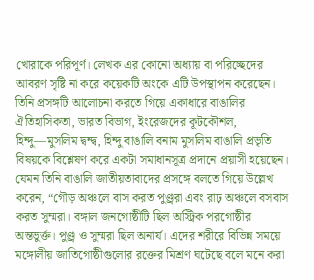খোরাকে পরিপূর্ণ। লেখক এর কোনো অধ্যায় বা পরিচ্ছেদের আবরণ সৃষ্টি না করে কয়েকটি অংকে এটি উপস্থাপন করেছেন। তিনি প্রসঙ্গটি আলোচনা করতে গিয়ে একাধারে বাঙালির ঐতিহাসিকতা, ভারত বিভাগ, ইংরেজদের কূটকৌশল, হিন্দু—মুসলিম দ্বন্দ্ব, হিন্দু বাঙালি বনাম মুসলিম বাঙালি প্রভৃতি বিষয়কে বিশ্লেষণ করে একটা সমাধানসূত্র প্রদানে প্রয়াসী হয়েছেন। যেমন তিনি বাঙালি জাতীয়তাবাদের প্রসঙ্গে বলতে গিয়ে উল্লেখ করেন, “গৌড় অঞ্চলে বাস করত পুণ্ড্ররা এবং রাঢ় অঞ্চলে বসবাস করত সুম্মরা। বঙ্গাল জনগোষ্ঠীটি ছিল অস্ট্রিক পরগোষ্ঠীর অন্তভুর্ক্ত। পুণ্ড্র ও সুম্মরা ছিল অনার্য। এদের শরীরে বিভিন্ন সময়ে মঙ্গোলীয় জাতিগোষ্ঠীগুলোর রক্তের মিশ্রণ ঘটেছে বলে মনে করা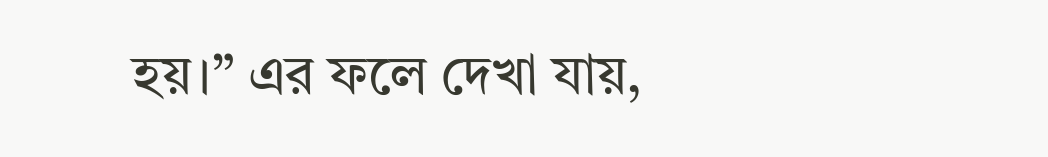হয়।” এর ফলে দেখা যায়,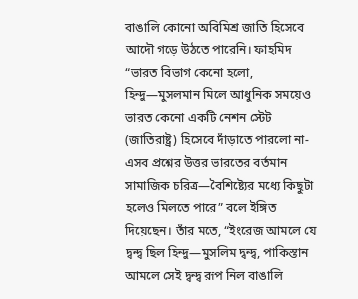বাঙালি কোনো অবিমিশ্র জাতি হিসেবে আদৌ গড়ে উঠতে পারেনি। ফাহমিদ “ভারত বিভাগ কেনো হলো, হিন্দু—মুসলমান মিলে আধুনিক সময়েও ভারত কেনো একটি নেশন স্টেট (জাতিরাষ্ট্র) হিসেবে দাঁড়াতে পারলো না- এসব প্রশ্নের উত্তর ভারতের বর্তমান সামাজিক চরিত্র—বৈশিষ্ট্যের মধ্যে কিছুটা হলেও মিলতে পারে” বলে ইঙ্গিত দিয়েছেন। তাঁর মতে, “ইংরেজ আমলে যে দ্বন্দ্ব ছিল হিন্দু—মুসলিম দ্বন্দ্ব, পাকিস্তান আমলে সেই দ্বন্দ্ব রূপ নিল বাঙালি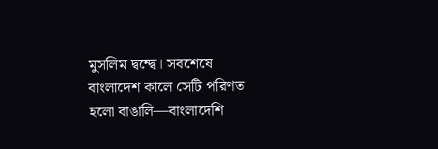মুসলিম দ্বন্দ্বে। সবশেষে বাংলাদেশ কালে সেটি পরিণত হলো বাঙালি—বাংলাদেশি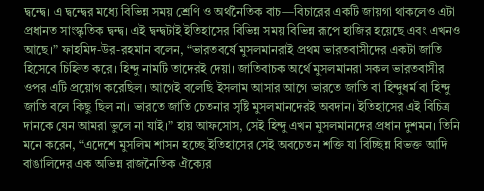দ্বন্দ্বে। এ দ্বন্দ্বের মধ্যে বিভিন্ন সময় শ্রেণি ও অর্থনৈতিক বাচ—বিচারের একটি জায়গা থাকলেও এটা প্রধানত সাংস্কৃতিক দ্বন্দ্ব। এই দ্বন্দ্বটাই ইতিহাসের বিভিন্ন সময় বিভিন্ন রূপে হাজির হয়েছে এবং এখনও আছে।” ফাহমিদ-উর-রহমান বলেন, “ভারতবর্ষে মুসলমানরাই প্রথম ভারতবাসীদের একটা জাতি হিসেবে চিহ্নিত করে। হিন্দু নামটি তাদেরই দেয়া। জাতিবাচক অর্থে মুসলমানরা সকল ভারতবাসীর ওপর এটি প্রয়োগ করেছিল। আগেই বলেছি ইসলাম আসার আগে ভারতে জাতি বা হিন্দুধর্ম বা হিন্দু জাতি বলে কিছু ছিল না। ভারতে জাতি চেতনার সৃষ্টি মুসলমানদেরই অবদান। ইতিহাসের এই বিচিত্র দানকে যেন আমরা ভুলে না যাই।” হায় আফসোস, সেই হিন্দু এখন মুসলমানদের প্রধান দুশমন। তিনি মনে করেন, “এদেশে মুসলিম শাসন হচ্ছে ইতিহাসের সেই অবচেতন শক্তি যা বিচ্ছিন্ন বিভক্ত আদি বাঙালিদের এক অভিন্ন রাজনৈতিক ঐক্যের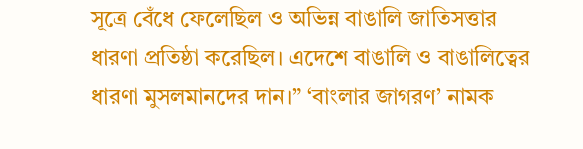সূত্রে বেঁধে ফেলেছিল ও অভিন্ন বাঙালি জাতিসত্তার ধারণা প্রতিষ্ঠা করেছিল। এদেশে বাঙালি ও বাঙালিত্বের ধারণা মুসলমানদের দান।” ‘বাংলার জাগরণ’ নামক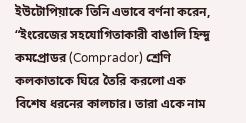ইউটোপিয়াকে তিনি এভাবে বর্ণনা করেন, “ইংরেজের সহযোগিতাকারী বাঙালি হিন্দু কমপ্রোডর (Comprador) শ্রেণি কলকাতাকে ঘিরে তৈরি করলো এক বিশেষ ধরনের কালচার। তারা একে নাম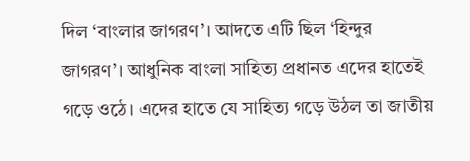দিল ‘বাংলার জাগরণ’। আদতে এটি ছিল ‘হিন্দুর জাগরণ’। আধুনিক বাংলা সাহিত্য প্রধানত এদের হাতেই গড়ে ওঠে। এদের হাতে যে সাহিত্য গড়ে উঠল তা জাতীয়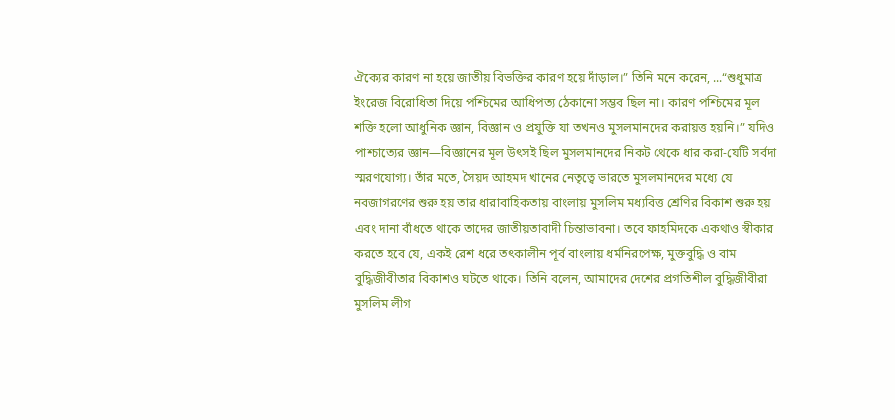ঐক্যের কারণ না হয়ে জাতীয় বিভক্তির কারণ হয়ে দাঁড়াল।” তিনি মনে করেন, ...“শুধুমাত্র ইংরেজ বিরোধিতা দিয়ে পশ্চিমের আধিপত্য ঠেকানো সম্ভব ছিল না। কারণ পশ্চিমের মূল শক্তি হলো আধুনিক জ্ঞান, বিজ্ঞান ও প্রযুক্তি যা তখনও মুসলমানদের করায়ত্ত হয়নি।” যদিও পাশ্চাত্যের জ্ঞান—বিজ্ঞানের মূল উৎসই ছিল মুসলমানদের নিকট থেকে ধার করা-যেটি সর্বদা স্মরণযোগ্য। তাঁর মতে, সৈয়দ আহমদ খানের নেতৃত্বে ভারতে মুসলমানদের মধ্যে যে নবজাগরণের শুরু হয় তার ধারাবাহিকতায় বাংলায় মুসলিম মধ্যবিত্ত শ্রেণির বিকাশ শুরু হয় এবং দানা বাঁধতে থাকে তাদের জাতীয়তাবাদী চিন্তাভাবনা। তবে ফাহমিদকে একথাও স্বীকার করতে হবে যে, একই রেশ ধরে তৎকালীন পূর্ব বাংলায় ধর্মনিরপেক্ষ, মুক্তবুদ্ধি ও বাম বুদ্ধিজীবীতার বিকাশও ঘটতে থাকে। তিনি বলেন, আমাদের দেশের প্রগতিশীল বুদ্ধিজীবীরা মুসলিম লীগ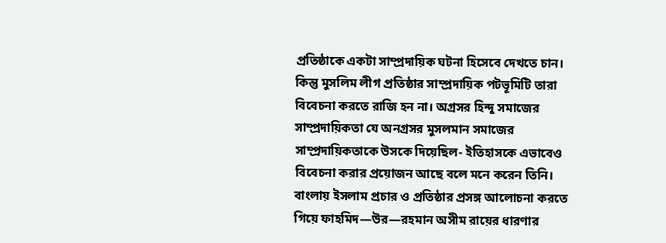প্রতিষ্ঠাকে একটা সাম্প্রদায়িক ঘটনা হিসেবে দেখতে চান। কিন্তু মুসলিম লীগ প্রতিষ্ঠার সাম্প্রদায়িক পটভূমিটি তারা বিবেচনা করতে রাজি হন না। অগ্রসর হিন্দু সমাজের সাম্প্রদায়িকতা যে অনগ্রসর মুসলমান সমাজের সাম্প্রদায়িকতাকে উসকে দিয়েছিল- ইতিহাসকে এভাবেও বিবেচনা করার প্রয়োজন আছে বলে মনে করেন তিনি। বাংলায় ইসলাম প্রচার ও প্রতিষ্ঠার প্রসঙ্গ আলোচনা করতে গিয়ে ফাহমিদ—উর—রহমান অসীম রায়ের ধারণার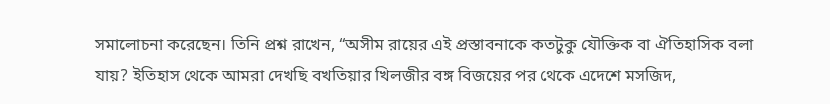সমালোচনা করেছেন। তিনি প্রশ্ন রাখেন, “অসীম রায়ের এই প্রস্তাবনাকে কতটুকু যৌক্তিক বা ঐতিহাসিক বলা যায়? ইতিহাস থেকে আমরা দেখছি বখতিয়ার খিলজীর বঙ্গ বিজয়ের পর থেকে এদেশে মসজিদ,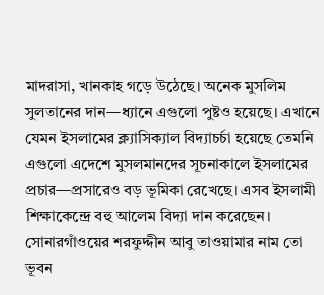মাদরাসা, খানকাহ গড়ে উঠেছে। অনেক মুসলিম সুলতানের দান—ধ্যানে এগুলো পুষ্টও হয়েছে। এখানে যেমন ইসলামের ক্ল্যাসিক্যাল বিদ্যাচর্চা হয়েছে তেমনি এগুলো এদেশে মুসলমানদের সূচনাকালে ইসলামের প্রচার—প্রসারেও বড় ভূমিকা রেখেছে। এসব ইসলামী শিক্ষাকেন্দ্রে বহু আলেম বিদ্যা দান করেছেন। সোনারগাঁওয়ের শরফুদ্দীন আবু তাওয়ামার নাম তো ভূবন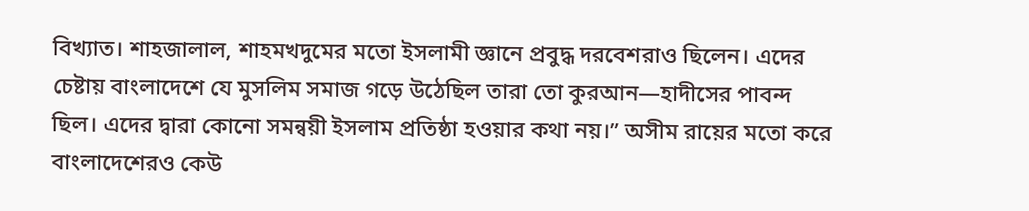বিখ্যাত। শাহজালাল, শাহমখদুমের মতো ইসলামী জ্ঞানে প্রবুদ্ধ দরবেশরাও ছিলেন। এদের চেষ্টায় বাংলাদেশে যে মুসলিম সমাজ গড়ে উঠেছিল তারা তো কুরআন—হাদীসের পাবন্দ ছিল। এদের দ্বারা কোনো সমন্বয়ী ইসলাম প্রতিষ্ঠা হওয়ার কথা নয়।” অসীম রায়ের মতো করে বাংলাদেশেরও কেউ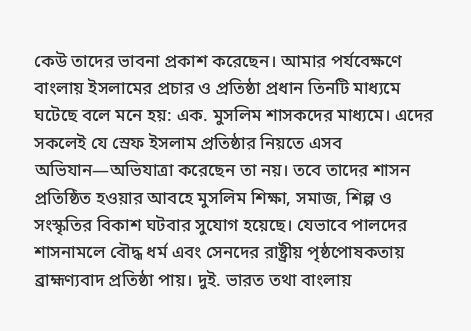কেউ তাদের ভাবনা প্রকাশ করেছেন। আমার পর্যবেক্ষণে বাংলায় ইসলামের প্রচার ও প্রতিষ্ঠা প্রধান তিনটি মাধ্যমে ঘটেছে বলে মনে হয়: এক. মুসলিম শাসকদের মাধ্যমে। এদের সকলেই যে স্রেফ ইসলাম প্রতিষ্ঠার নিয়তে এসব অভিযান—অভিযাত্রা করেছেন তা নয়। তবে তাদের শাসন প্রতিষ্ঠিত হওয়ার আবহে মুসলিম শিক্ষা, সমাজ, শিল্প ও সংস্কৃতির বিকাশ ঘটবার সুযোগ হয়েছে। যেভাবে পালদের শাসনামলে বৌদ্ধ ধর্ম এবং সেনদের রাষ্ট্রীয় পৃষ্ঠপোষকতায় ব্রাহ্মণ্যবাদ প্রতিষ্ঠা পায়। দুই. ভারত তথা বাংলায়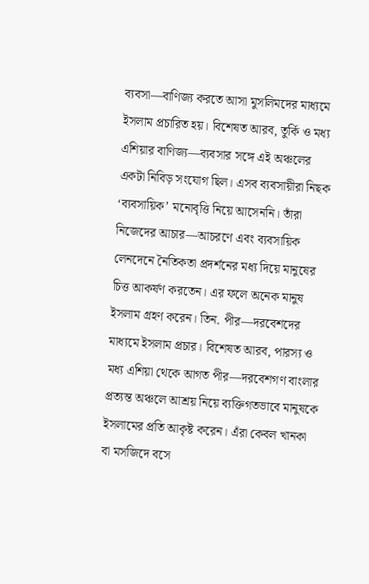ব্যবসা—বাণিজ্য করতে আসা মুসলিমদের মাধ্যমে ইসলাম প্রচারিত হয়। বিশেষত আরব, তুর্কি ও মধ্য এশিয়ার বাণিজ্য—ব্যবসার সঙ্গে এই অঞ্চলের একটা নিবিড় সংযোগ ছিল। এসব ব্যবসায়ীরা নিছক ‘ব্যবসায়িক’ মনোবৃত্তি নিয়ে আসেননি। তাঁরা নিজেদের আচার—আচরণে এবং ব্যবসায়িক লেনদেনে নৈতিকতা প্রদর্শনের মধ্য দিয়ে মানুষের চিত্ত আকর্ষণ করতেন। এর ফলে অনেক মানুষ ইসলাম গ্রহণ করেন। তিন. পীর—দরবেশদের মাধ্যমে ইসলাম প্রচার। বিশেষত আরব, পারস্য ও মধ্য এশিয়া থেকে আগত পীর—দরবেশগণ বাংলার প্রত্যন্ত অঞ্চলে আশ্রয় নিয়ে ব্যক্তিগতভাবে মানুষকে ইসলামের প্রতি আকৃষ্ট করেন। এঁরা কেবল খানকা বা মসজিদে বসে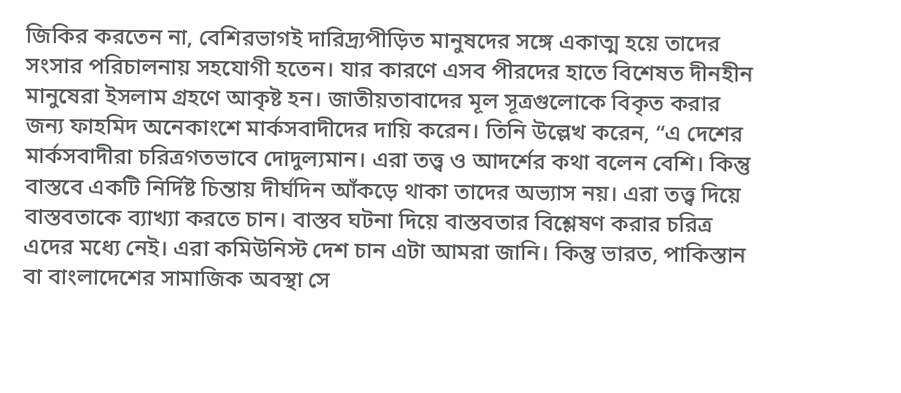জিকির করতেন না, বেশিরভাগই দারিদ্র্যপীড়িত মানুষদের সঙ্গে একাত্ম হয়ে তাদের সংসার পরিচালনায় সহযোগী হতেন। যার কারণে এসব পীরদের হাতে বিশেষত দীনহীন মানুষেরা ইসলাম গ্রহণে আকৃষ্ট হন। জাতীয়তাবাদের মূল সূত্রগুলোকে বিকৃত করার জন্য ফাহমিদ অনেকাংশে মার্কসবাদীদের দায়ি করেন। তিনি উল্লেখ করেন, “এ দেশের মার্কসবাদীরা চরিত্রগতভাবে দোদুল্যমান। এরা তত্ত্ব ও আদর্শের কথা বলেন বেশি। কিন্তু বাস্তবে একটি নির্দিষ্ট চিন্তায় দীর্ঘদিন আঁকড়ে থাকা তাদের অভ্যাস নয়। এরা তত্ত্ব দিয়ে বাস্তবতাকে ব্যাখ্যা করতে চান। বাস্তব ঘটনা দিয়ে বাস্তবতার বিশ্লেষণ করার চরিত্র এদের মধ্যে নেই। এরা কমিউনিস্ট দেশ চান এটা আমরা জানি। কিন্তু ভারত, পাকিস্তান বা বাংলাদেশের সামাজিক অবস্থা সে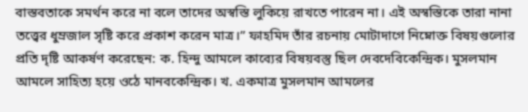বাস্তবতাকে সমর্থন করে না বলে তাদের অস্বস্তি লুকিয়ে রাখতে পারেন না। এই অস্বস্তিকে তারা নানা তত্ত্বের ধুম্রজাল সৃষ্টি করে প্রকাশ করেন মাত্র।” ফাহমিদ তাঁর রচনায় মোটাদাগে নিম্নোক্ত বিষয়গুলোর প্রতি দৃষ্টি আকর্ষণ করেছেন: ক. হিন্দু আমলে কাব্যের বিষয়বস্তু ছিল দেবদেবিকেন্দ্রিক। মুসলমান আমলে সাহিত্য হয়ে ওঠে মানবকেন্দ্রিক। খ. একমাত্র মুসলমান আমলের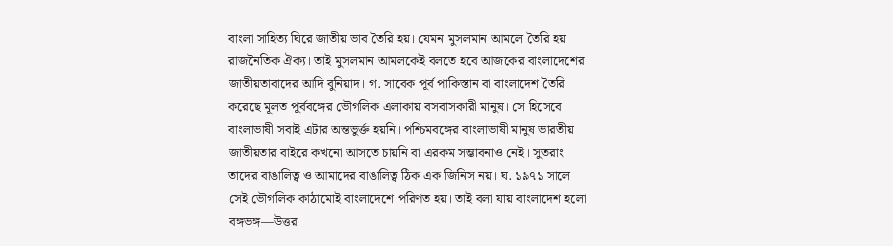বাংলা সাহিত্য ঘিরে জাতীয় ভাব তৈরি হয়। যেমন মুসলমান আমলে তৈরি হয় রাজনৈতিক ঐক্য। তাই মুসলমান আমলকেই বলতে হবে আজকের বাংলাদেশের জাতীয়তাবাদের আদি বুনিয়াদ। গ. সাবেক পূর্ব পাকিস্তান বা বাংলাদেশ তৈরি করেছে মূলত পূর্ববঙ্গের ভৌগলিক এলাকায় বসবাসকারী মানুষ। সে হিসেবে বাংলাভাষী সবাই এটার অন্তভুর্ক্ত হয়নি। পশ্চিমবঙ্গের বাংলাভাষী মানুষ ভারতীয় জাতীয়তার বাইরে কখনো আসতে চায়নি বা এরকম সম্ভাবনাও নেই। সুতরাং তাদের বাঙালিত্ব ও আমাদের বাঙালিত্ব ঠিক এক জিনিস নয়। ঘ. ১৯৭১ সালে সেই ভৌগলিক কাঠামোই বাংলাদেশে পরিণত হয়। তাই বলা যায় বাংলাদেশ হলো বঙ্গভঙ্গ—উত্তর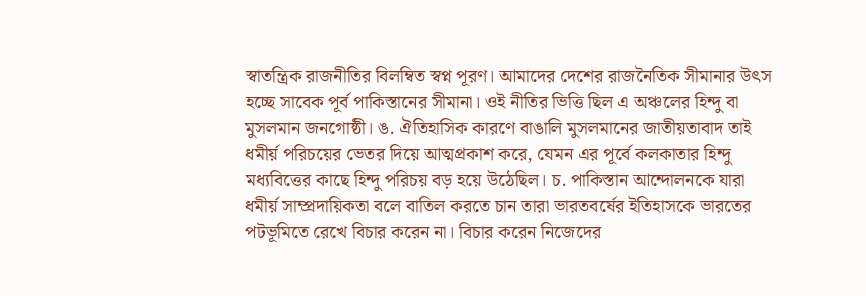স্বাতন্ত্রিক রাজনীতির বিলম্বিত স্বপ্ন পূরণ। আমাদের দেশের রাজনৈতিক সীমানার উৎস হচ্ছে সাবেক পূর্ব পাকিস্তানের সীমানা। ওই নীতির ভিত্তি ছিল এ অঞ্চলের হিন্দু বা মুসলমান জনগোষ্ঠী। ঙ. ঐতিহাসিক কারণে বাঙালি মুসলমানের জাতীয়তাবাদ তাই ধমীর্য় পরিচয়ের ভেতর দিয়ে আত্মপ্রকাশ করে, যেমন এর পূর্বে কলকাতার হিন্দু মধ্যবিত্তের কাছে হিন্দু পরিচয় বড় হয়ে উঠেছিল। চ. পাকিস্তান আন্দোলনকে যারা ধমীর্য় সাম্প্রদায়িকতা বলে বাতিল করতে চান তারা ভারতবর্ষের ইতিহাসকে ভারতের পটভূমিতে রেখে বিচার করেন না। বিচার করেন নিজেদের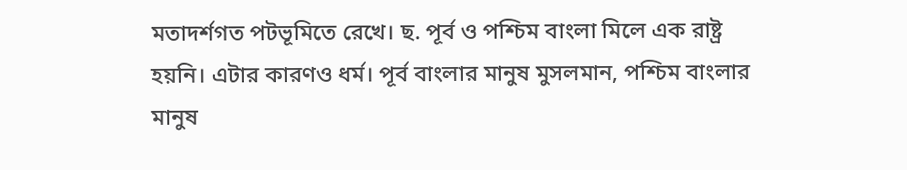মতাদর্শগত পটভূমিতে রেখে। ছ. পূর্ব ও পশ্চিম বাংলা মিলে এক রাষ্ট্র হয়নি। এটার কারণও ধর্ম। পূর্ব বাংলার মানুষ মুসলমান, পশ্চিম বাংলার মানুষ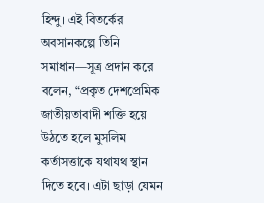হিন্দু। এই বিতর্কের অবসানকল্পে তিনি সমাধান—সূত্র প্রদান করে বলেন, “প্রকৃত দেশপ্রেমিক জাতীয়তাবাদী শক্তি হয়ে উঠতে হলে মুসলিম কর্তাসত্তাকে যথাযথ স্থান দিতে হবে। এটা ছাড়া যেমন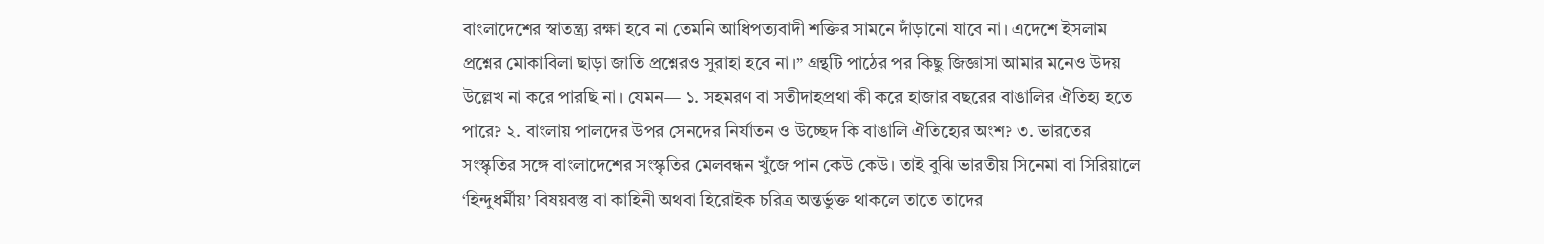বাংলাদেশের স্বাতন্ত্র্য রক্ষা হবে না তেমনি আধিপত্যবাদী শক্তির সামনে দাঁড়ানো যাবে না। এদেশে ইসলাম প্রশ্নের মোকাবিলা ছাড়া জাতি প্রশ্নেরও সুরাহা হবে না।” গ্রন্থটি পাঠের পর কিছু জিজ্ঞাসা আমার মনেও উদয় উল্লেখ না করে পারছি না। যেমন— ১. সহমরণ বা সতীদাহপ্রথা কী করে হাজার বছরের বাঙালির ঐতিহ্য হতে পারে? ২. বাংলায় পালদের উপর সেনদের নির্যাতন ও উচ্ছেদ কি বাঙালি ঐতিহ্যের অংশ? ৩. ভারতের সংস্কৃতির সঙ্গে বাংলাদেশের সংস্কৃতির মেলবন্ধন খুঁজে পান কেউ কেউ। তাই বুঝি ভারতীয় সিনেমা বা সিরিয়ালে ‘হিন্দুধর্মীয়’ বিষয়বস্তু বা কাহিনী অথবা হিরোইক চরিত্র অন্তর্ভুক্ত থাকলে তাতে তাদের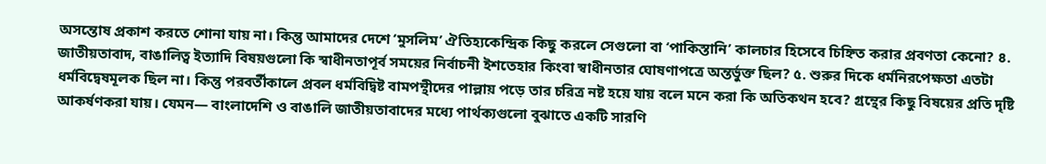অসন্তোষ প্রকাশ করতে শোনা যায় না। কিন্তু আমাদের দেশে ‘মুসলিম’ ঐতিহ্যকেন্দ্রিক কিছু করলে সেগুলো বা ‘পাকিস্তানি’ কালচার হিসেবে চিহ্নিত করার প্রবণতা কেনো? ৪. জাতীয়তাবাদ, বাঙালিত্ব ইত্যাদি বিষয়গুলো কি স্বাধীনতাপূর্ব সময়ের নির্বাচনী ইশতেহার কিংবা স্বাধীনতার ঘোষণাপত্রে অন্তর্ভুক্ত ছিল? ৫. শুরুর দিকে ধর্মনিরপেক্ষতা এতটা ধর্মবিদ্বেষমূলক ছিল না। কিন্তু পরবর্তীকালে প্রবল ধর্মবিদ্বিষ্ট বামপন্থীদের পাল্লায় পড়ে তার চরিত্র নষ্ট হয়ে যায় বলে মনে করা কি অতিকথন হবে? গ্রন্থের কিছু বিষয়ের প্রতি দৃষ্টি আকর্ষণকরা যায়। যেমন— বাংলাদেশি ও বাঙালি জাতীয়তাবাদের মধ্যে পার্থক্যগুলো বুঝাতে একটি সারণি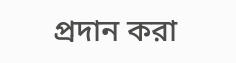প্রদান করা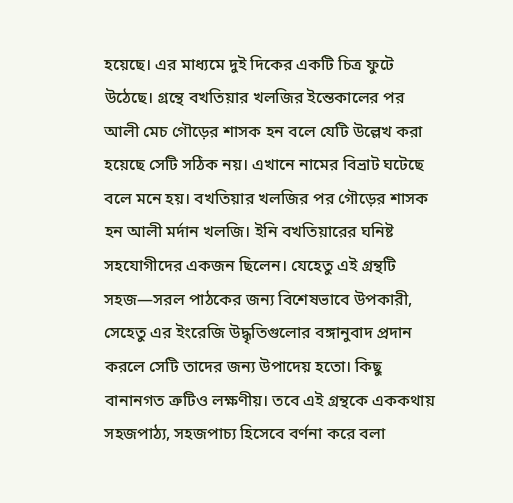হয়েছে। এর মাধ্যমে দুই দিকের একটি চিত্র ফুটে উঠেছে। গ্রন্থে বখতিয়ার খলজির ইন্তেকালের পর আলী মেচ গৌড়ের শাসক হন বলে যেটি উল্লেখ করা হয়েছে সেটি সঠিক নয়। এখানে নামের বিভ্রাট ঘটেছে বলে মনে হয়। বখতিয়ার খলজির পর গৌড়ের শাসক হন আলী মর্দান খলজি। ইনি বখতিয়ারের ঘনিষ্ট সহযোগীদের একজন ছিলেন। যেহেতু এই গ্রন্থটি সহজ—সরল পাঠকের জন্য বিশেষভাবে উপকারী, সেহেতু এর ইংরেজি উদ্ধৃতিগুলোর বঙ্গানুবাদ প্রদান করলে সেটি তাদের জন্য উপাদেয় হতো। কিছু বানানগত ত্রুটিও লক্ষণীয়। তবে এই গ্রন্থকে এককথায় সহজপাঠ্য, সহজপাচ্য হিসেবে বর্ণনা করে বলা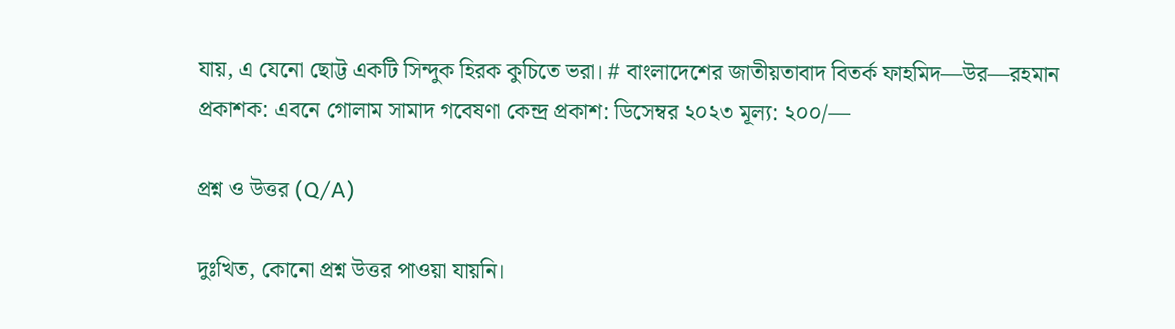যায়, এ যেনো ছোট্ট একটি সিন্দুক হিরক কুচিতে ভরা। # বাংলাদেশের জাতীয়তাবাদ বিতর্ক ফাহমিদ—উর—রহমান প্রকাশক: এবনে গোলাম সামাদ গবেষণা কেন্দ্র প্রকাশ: ডিসেম্বর ২০২৩ মূল্য: ২০০/—

প্রশ্ন ও উত্তর (Q/A)

দুঃখিত, কোনো প্রশ্ন উত্তর পাওয়া যায়নি।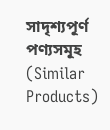সাদৃশ্যপূর্ণ পণ্যসমূহ (Similar Products)